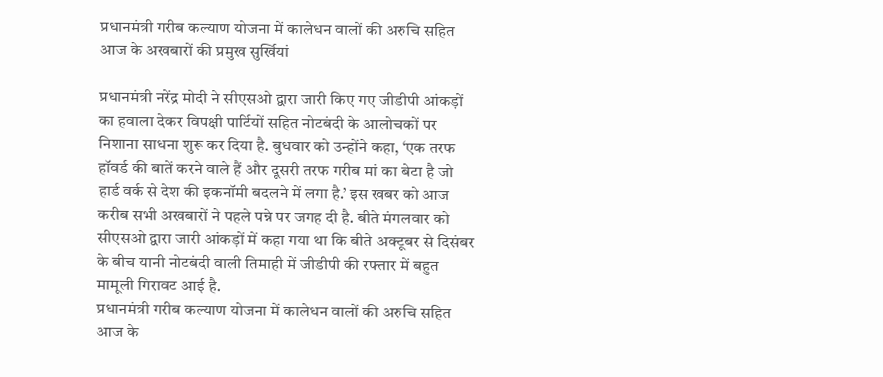प्रधानमंत्री गरीब कल्याण योजना में कालेधन वालों की अरुचि सहित आज के अखबारों की प्रमुख सुर्खियां

प्रधानमंत्री नरेंद्र मोदी ने सीएसओ द्वारा जारी किए गए जीडीपी आंकड़ों का हवाला देकर विपक्षी पार्टियों सहित नोटबंदी के आलोचकों पर निशाना साधना शुरू कर दिया है. बुधवार को उन्होंने कहा, ‘एक तरफ हॉवर्ड की बातें करने वाले हैं और दूसरी तरफ गरीब मां का बेटा है जो हार्ड वर्क से देश की इकनॉमी बदलने में लगा है.’ इस खबर को आज करीब सभी अखबारों ने पहले पन्ने पर जगह दी है. बीते मंगलवार को सीएसओ द्वारा जारी आंकड़ों में कहा गया था कि बीते अक्टूबर से दिसंबर के बीच यानी नोटबंदी वाली तिमाही में जीडीपी की रफ्तार में बहुत मामूली गिरावट आई है.
प्रधानमंत्री गरीब कल्याण योजना में कालेधन वालों की अरुचि सहित आज के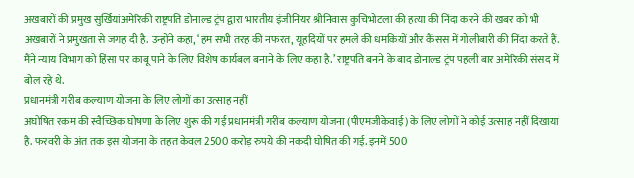अखबारों की प्रमुख सुर्खियांअमेरिकी राष्ट्रपति डोनाल्ड ट्रंप द्वारा भारतीय इंजीनियर श्रीनिवास कुचिभोटला की हत्या की निंदा करने की खबर को भी अखबारों ने प्रमुखता से जगह दी है. उन्होंने कहा, ‘हम सभी तरह की नफरत, यूहदियों पर हमले की धमकियों और कैंसस में गोलीबारी की निंदा करते हैं. मैंने न्याय विभाग को हिंसा पर काबू पाने के लिए विशेष कार्यबल बनाने के लिए कहा है.’ राष्ट्रपति बनने के बाद डोनाल्ड ट्रंप पहली बार अमेरिकी संसद में बोल रहे थे.
प्रधानमंत्री गरीब कल्याण योजना के लिए लोगों का उत्साह नहीं
अघोषित रकम की स्वैच्छिक घोषणा के लिए शुरू की गई प्रधानमंत्री गरीब कल्याण योजना (पीएमजीकेवाई) के लिए लोगों ने कोई उत्साह नहीं दिखाया है. फरवरी के अंत तक इस योजना के तहत केवल 2500 करोड़ रुपये की नकदी घोषित की गई. इनमें 500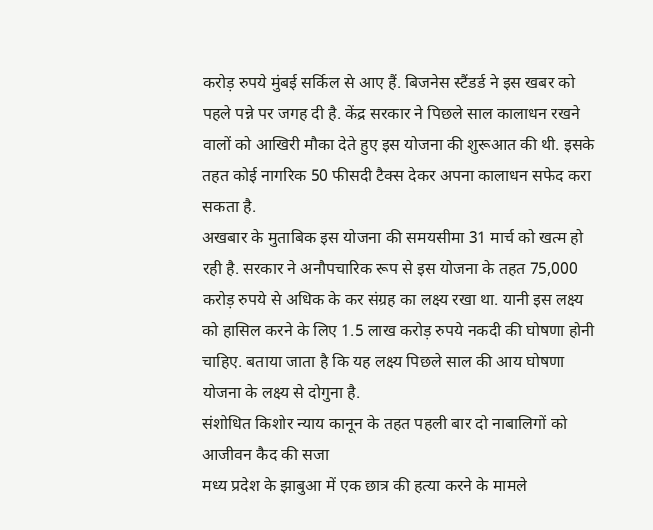करोड़ रुपये मुंबई सर्किल से आए हैं. बिजनेस स्टैंडर्ड ने इस खबर को पहले पन्ने पर जगह दी है. केंद्र सरकार ने पिछले साल कालाधन रखने वालों को आखिरी मौका देते हुए इस योजना की शुरूआत की थी. इसके तहत कोई नागरिक 50 फीसदी टैक्स देकर अपना कालाधन सफेद करा सकता है.
अखबार के मुताबिक इस योजना की समयसीमा 31 मार्च को खत्म हो रही है. सरकार ने अनौपचारिक रूप से इस योजना के तहत 75,000 करोड़ रुपये से अधिक के कर संग्रह का लक्ष्य रखा था. यानी इस लक्ष्य को हासिल करने के लिए 1.5 लाख करोड़ रुपये नकदी की घोषणा होनी चाहिए. बताया जाता है कि यह लक्ष्य पिछले साल की आय घोषणा योजना के लक्ष्य से दोगुना है.
संशोधित किशोर न्याय कानून के तहत पहली बार दो नाबालिगों को आजीवन कैद की सजा
मध्य प्रदेश के झाबुआ में एक छात्र की हत्या करने के मामले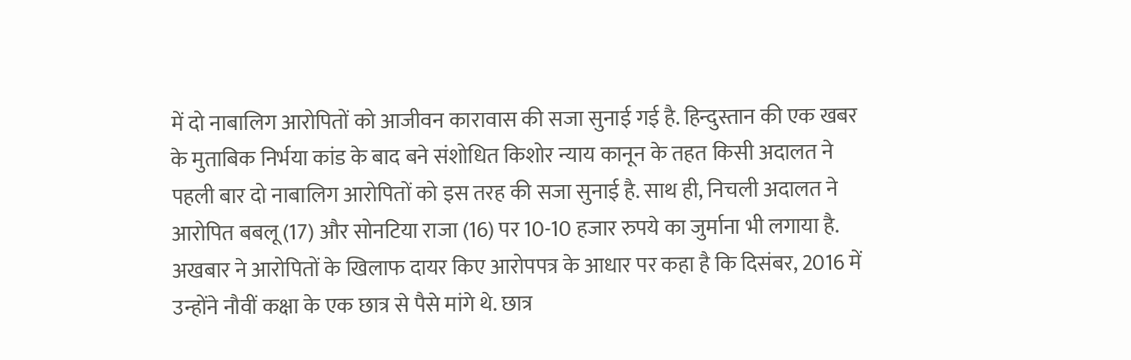में दो नाबालिग आरोपितों को आजीवन कारावास की सजा सुनाई गई है. हिन्दुस्तान की एक खबर के मुताबिक निर्भया कांड के बाद बने संशोधित किशोर न्याय कानून के तहत किसी अदालत ने पहली बार दो नाबालिग आरोपितों को इस तरह की सजा सुनाई है. साथ ही, निचली अदालत ने आरोपित बबलू (17) और सोनटिया राजा (16) पर 10-10 हजार रुपये का जुर्माना भी लगाया है.
अखबार ने आरोपितों के खिलाफ दायर किए आरोपपत्र के आधार पर कहा है कि दिसंबर, 2016 में उन्होंने नौवीं कक्षा के एक छात्र से पैसे मांगे थे. छात्र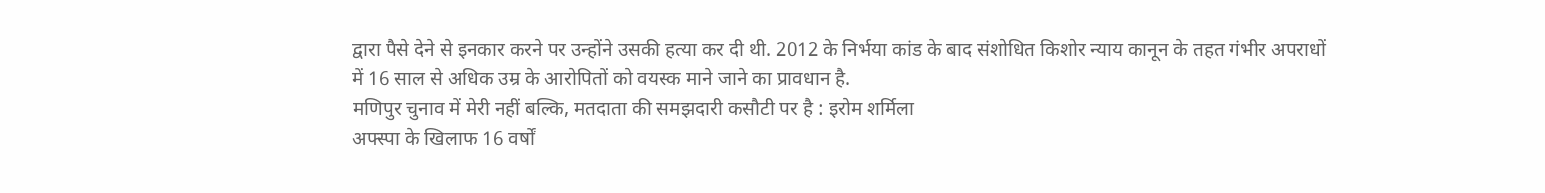द्वारा पैसे देने से इनकार करने पर उन्होंने उसकी हत्या कर दी थी. 2012 के निर्भया कांड के बाद संशोधित किशोर न्याय कानून के तहत गंभीर अपराधों में 16 साल से अधिक उम्र के आरोपितों को वयस्क माने जाने का प्रावधान है.
मणिपुर चुनाव में मेरी नहीं बल्कि, मतदाता की समझदारी कसौटी पर है : इरोम शर्मिला
अफ्स्पा के खिलाफ 16 वर्षों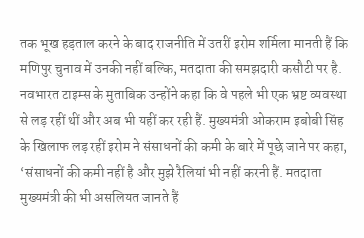तक भूख हड़ताल करने के बाद राजनीति में उतरीं इरोम शर्मिला मानती हैं कि मणिपुर चुनाव में उनकी नहीं बल्कि, मतदाता की समझदारी कसौटी पर है. नवभारत टाइम्स के मुताबिक उन्होंने कहा कि वे पहले भी एक भ्रष्ट व्यवस्था से लड़ रहीं थीं और अब भी यहीं कर रही हैं. मुख्यमंत्री ओकराम इबोबी सिंह के खिलाफ लड़ रहीं इरोम ने संसाधनों की कमी के बारे में पूछे जाने पर कहा, ‘संसाधनों की कमी नहीं है और मुझे रैलियां भी नहीं करनी हैं. मतदाता मुख्यमंत्री की भी असलियत जानते हैं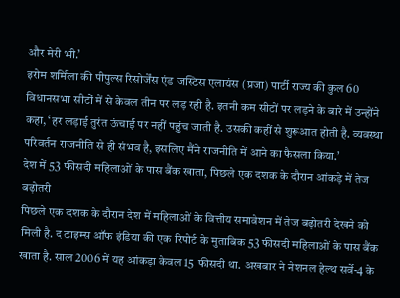और मेरी भी.’
इरोम शर्मिला की पीपुल्स रिसोर्जेंस एंड जस्टिस एलायंस (प्रजा) पार्टी राज्य की कुल 60 विधानसभा सीटों में से केवल तीन पर लड़ रही है. इतनी कम सीटों पर लड़ने के बारे में उन्होंने कहा, ‘हर लड़ाई तुरंत ऊंचाई पर नहीं पहुंच जाती है. उसकी कहीं से शुरूआत होती है. व्यवस्था परिवर्तन राजनीति से ही संभव है, इसलिए मैंने राजनीति में आने का फैसला किया.’
देश में 53 फीसदी महिलाओं के पास बैंक खाता, पिछले एक दशक के दौरान आंकड़े में तेज बढ़ोतरी
पिछले एक दशक के दौरान देश में महिलाओं के वित्तीय समावेशन में तेज बढ़ोतरी देखने को मिली है. द टाइम्स ऑफ इंडिया की एक रिपोर्ट के मुताबिक 53 फीसदी महिलाओं के पास बैंक खाता है. साल 2006 में यह आंकड़ा केवल 15 फीसदी था. अखबार ने नेशनल हेल्थ सर्वे-4 के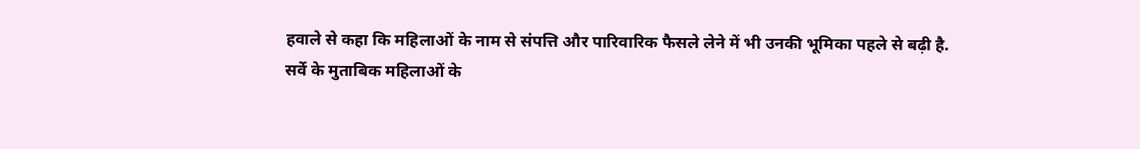हवाले से कहा कि महिलाओं के नाम से संपत्ति और पारिवारिक फैसले लेने में भी उनकी भूमिका पहले से बढ़ी है.
सर्वे के मुताबिक महिलाओं के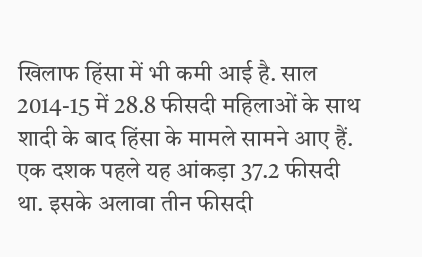खिलाफ हिंसा में भी कमी आई है. साल 2014-15 में 28.8 फीसदी महिलाओं के साथ शादी के बाद हिंसा के मामले सामने आए हैं. एक दशक पहले यह आंकड़ा 37.2 फीसदी था. इसके अलावा तीन फीसदी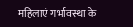महिलाएं गर्भावस्था के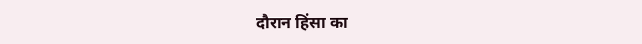दौरान हिंसा का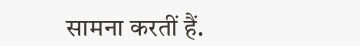सामना करतीं हैं.